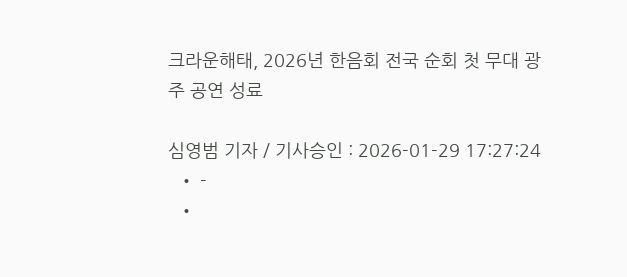크라운해태, 2026년 한음회 전국 순회 첫 무대 광주 공연 성료

심영범 기자 / 기사승인 : 2026-01-29 17:27:24
  • -
  •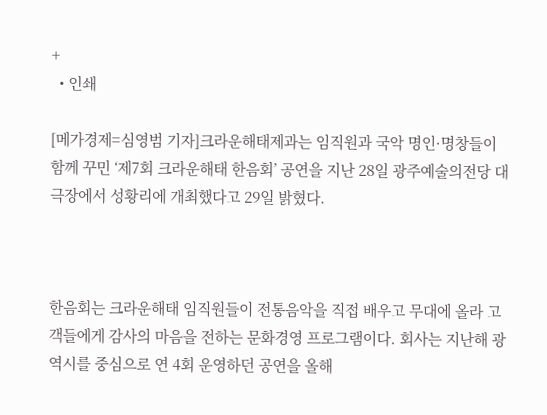+
  • 인쇄

[메가경제=심영범 기자]크라운해태제과는 임직원과 국악 명인·명창들이 함께 꾸민 ‘제7회 크라운해태 한음회’ 공연을 지난 28일 광주예술의전당 대극장에서 성황리에 개최했다고 29일 밝혔다.



한음회는 크라운해태 임직원들이 전통음악을 직접 배우고 무대에 올라 고객들에게 감사의 마음을 전하는 문화경영 프로그램이다. 회사는 지난해 광역시를 중심으로 연 4회 운영하던 공연을 올해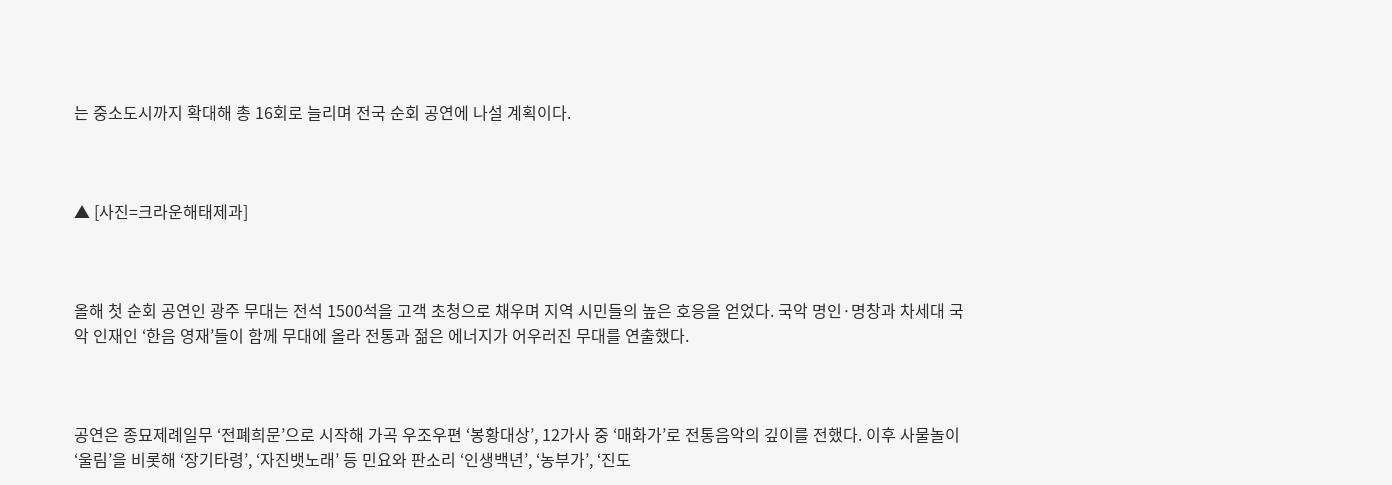는 중소도시까지 확대해 총 16회로 늘리며 전국 순회 공연에 나설 계획이다.



▲ [사진=크라운해태제과]



올해 첫 순회 공연인 광주 무대는 전석 1500석을 고객 초청으로 채우며 지역 시민들의 높은 호응을 얻었다. 국악 명인·명창과 차세대 국악 인재인 ‘한음 영재’들이 함께 무대에 올라 전통과 젊은 에너지가 어우러진 무대를 연출했다.



공연은 종묘제례일무 ‘전폐희문’으로 시작해 가곡 우조우편 ‘봉황대상’, 12가사 중 ‘매화가’로 전통음악의 깊이를 전했다. 이후 사물놀이 ‘울림’을 비롯해 ‘장기타령’, ‘자진뱃노래’ 등 민요와 판소리 ‘인생백년’, ‘농부가’, ‘진도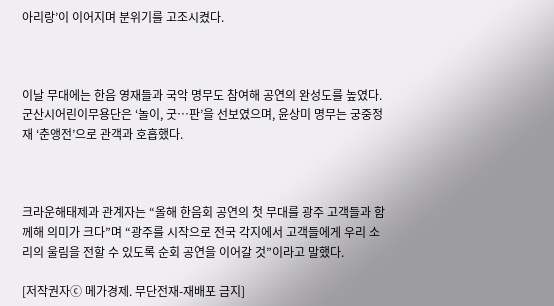아리랑’이 이어지며 분위기를 고조시켰다.



이날 무대에는 한음 영재들과 국악 명무도 참여해 공연의 완성도를 높였다. 군산시어린이무용단은 ‘놀이, 굿…판’을 선보였으며, 윤상미 명무는 궁중정재 ‘춘앵전’으로 관객과 호흡했다.



크라운해태제과 관계자는 “올해 한음회 공연의 첫 무대를 광주 고객들과 함께해 의미가 크다”며 “광주를 시작으로 전국 각지에서 고객들에게 우리 소리의 울림을 전할 수 있도록 순회 공연을 이어갈 것”이라고 말했다.

[저작권자ⓒ 메가경제. 무단전재-재배포 금지]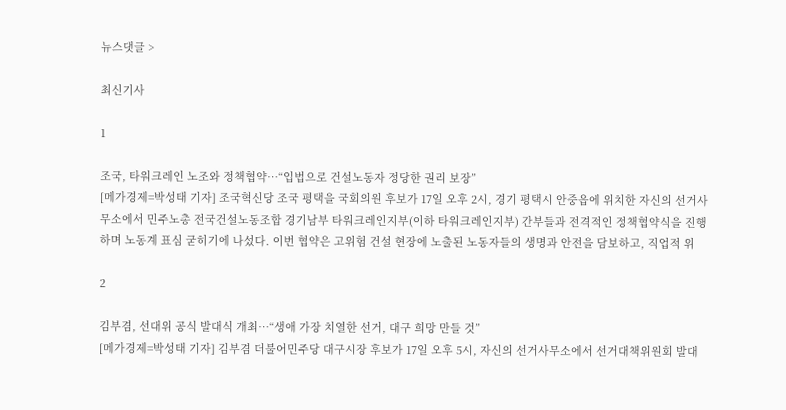뉴스댓글 >

최신기사

1

조국, 타워크레인 노조와 정책협약…“입법으로 건설노동자 정당한 권리 보장”
[메가경제=박성태 기자] 조국혁신당 조국 평택을 국회의원 후보가 17일 오후 2시, 경기 평택시 안중읍에 위치한 자신의 선거사무소에서 민주노총 전국건설노동조합 경기남부 타워크레인지부(이하 타워크레인지부) 간부들과 전격적인 정책협약식을 진행하며 노동계 표심 굳히기에 나섰다. 이번 협약은 고위험 건설 현장에 노출된 노동자들의 생명과 안전을 담보하고, 직업적 위

2

김부겸, 선대위 공식 발대식 개최…“생애 가장 치열한 선거, 대구 희망 만들 것”
[메가경제=박성태 기자] 김부겸 더불어민주당 대구시장 후보가 17일 오후 5시, 자신의 선거사무소에서 선거대책위원회 발대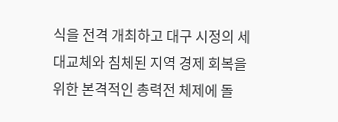식을 전격 개최하고 대구 시정의 세대교체와 침체된 지역 경제 회복을 위한 본격적인 총력전 체제에 돌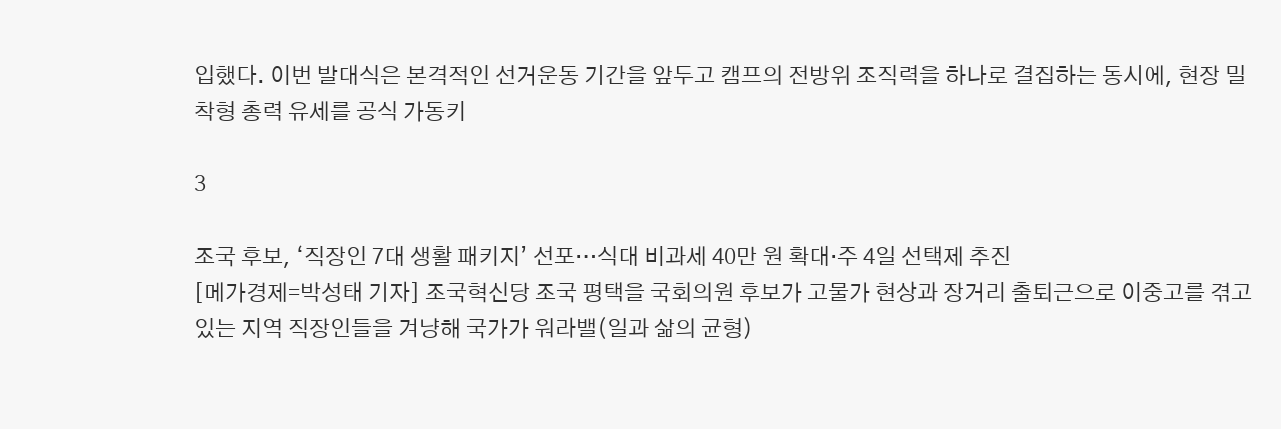입했다. 이번 발대식은 본격적인 선거운동 기간을 앞두고 캠프의 전방위 조직력을 하나로 결집하는 동시에, 현장 밀착형 총력 유세를 공식 가동키

3

조국 후보, ‘직장인 7대 생활 패키지’ 선포…식대 비과세 40만 원 확대·주 4일 선택제 추진
[메가경제=박성태 기자] 조국혁신당 조국 평택을 국회의원 후보가 고물가 현상과 장거리 출퇴근으로 이중고를 겪고 있는 지역 직장인들을 겨냥해 국가가 워라밸(일과 삶의 균형)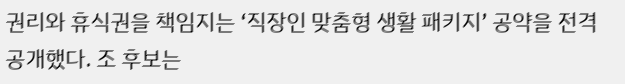권리와 휴식권을 책임지는 ‘직장인 맞춤형 생활 패키지’ 공약을 전격 공개했다. 조 후보는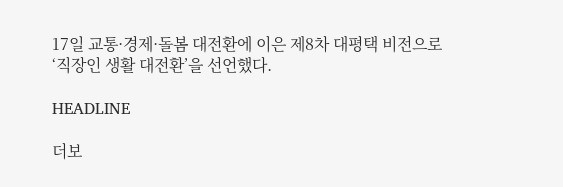17일 교통·경제·돌봄 대전환에 이은 제8차 대평택 비전으로 ‘직장인 생활 대전환’을 선언했다.

HEADLINE

더보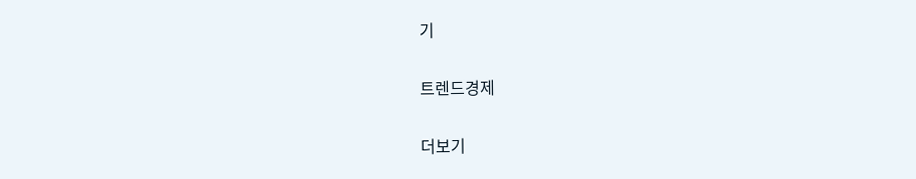기

트렌드경제

더보기